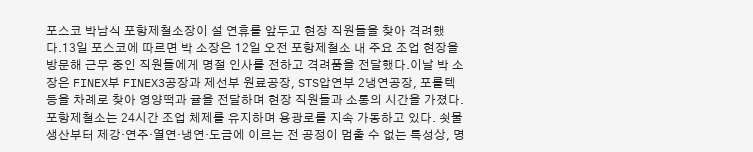포스코 박남식 포항제철소장이 설 연휴를 앞두고 현장 직원들을 찾아 격려했다.13일 포스코에 따르면 박 소장은 12일 오전 포항제철소 내 주요 조업 현장을 방문해 근무 중인 직원들에게 명절 인사를 전하고 격려품을 전달했다.이날 박 소장은 FINEX부 FINEX3공장과 제선부 원료공장, STS압연부 2냉연공장, 포롤텍 등을 차례로 찾아 영양떡과 귤을 전달하며 현장 직원들과 소통의 시간을 가졌다.
포항제철소는 24시간 조업 체제를 유지하며 용광로를 지속 가동하고 있다. 쇳물 생산부터 제강·연주·열연·냉연·도금에 이르는 전 공정이 멈출 수 없는 특성상, 명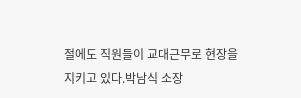절에도 직원들이 교대근무로 현장을 지키고 있다.박남식 소장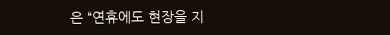은 “연휴에도 현장을 지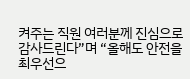켜주는 직원 여러분께 진심으로 감사드린다”며 “올해도 안전을 최우선으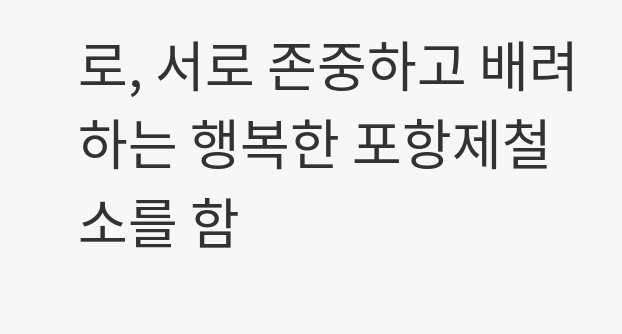로, 서로 존중하고 배려하는 행복한 포항제철소를 함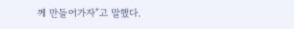께 만들어가자”고 말했다.